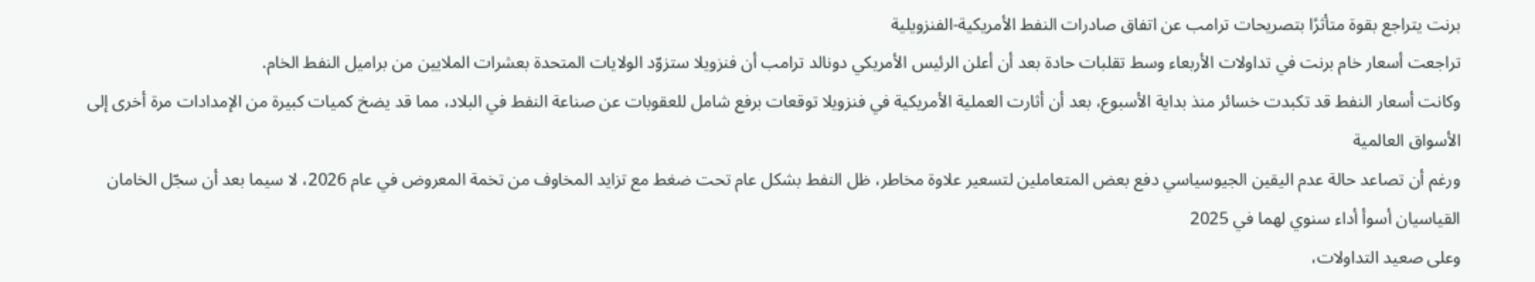برنت يتراجع بقوة متأثرًا بتصريحات ترامب عن اتفاق صادرات النفط الأمريكية-الفنزويلية
تراجعت أسعار خام برنت في تداولات الأربعاء وسط تقلبات حادة بعد أن أعلن الرئيس الأمريكي دونالد ترامب أن فنزويلا ستزوّد الولايات المتحدة بعشرات الملايين من براميل النفط الخام.
وكانت أسعار النفط قد تكبدت خسائر منذ بداية الأسبوع، بعد أن أثارت العملية الأمريكية في فنزويلا توقعات برفع شامل للعقوبات عن صناعة النفط في البلاد، مما قد يضخ كميات كبيرة من الإمدادات مرة أخرى إلى الأسواق العالمية
ورغم أن تصاعد حالة عدم اليقين الجيوسياسي دفع بعض المتعاملين لتسعير علاوة مخاطر، ظل النفط بشكل عام تحت ضغط مع تزايد المخاوف من تخمة المعروض في عام 2026، لا سيما بعد أن سجّل الخامان القياسيان أسوأ أداء سنوي لهما في 2025
وعلى صعيد التداولات،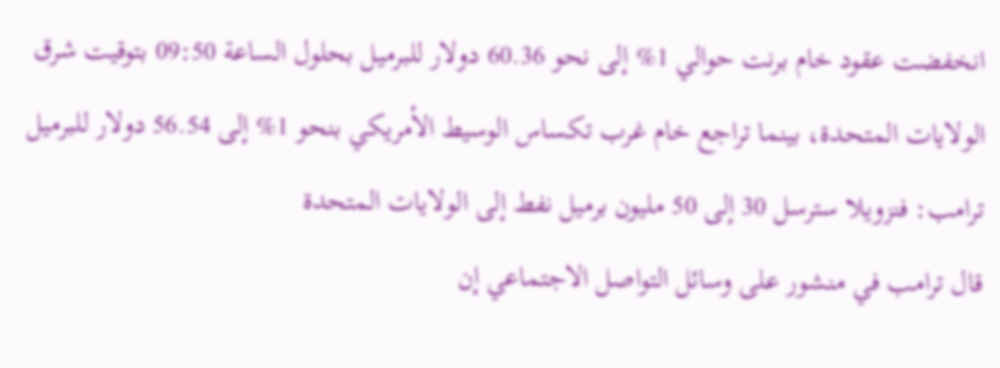انخفضت عقود خام برنت حوالي 1% إلى نحو 60.36 دولار للبرميل بحلول الساعة 09:50 بتوقيت شرق الولايات المتحدة، بينما تراجع خام غرب تكساس الوسيط الأمريكي بنحو 1% إلى 56.54 دولار للبرميل
ترامب: فنزويلا سترسل 30 إلى 50 مليون برميل نفط إلى الولايات المتحدة
قال ترامب في منشور على وسائل التواصل الاجتماعي إن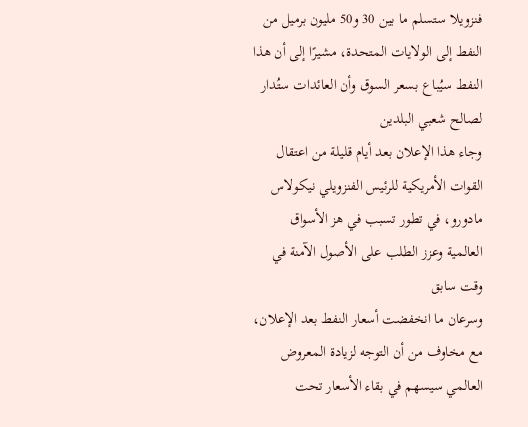فنزويلا ستسلم ما بين 30 و50 مليون برميل من النفط إلى الولايات المتحدة، مشيرًا إلى أن هذا النفط سيُباع بسعر السوق وأن العائدات ستُدار لصالح شعبي البلدين
وجاء هذا الإعلان بعد أيام قليلة من اعتقال القوات الأمريكية للرئيس الفنزويلي نيكولاس مادورو، في تطور تسبب في هز الأسواق العالمية وعزز الطلب على الأصول الآمنة في وقت سابق
وسرعان ما انخفضت أسعار النفط بعد الإعلان، مع مخاوف من أن التوجه لزيادة المعروض العالمي سيسهم في بقاء الأسعار تحت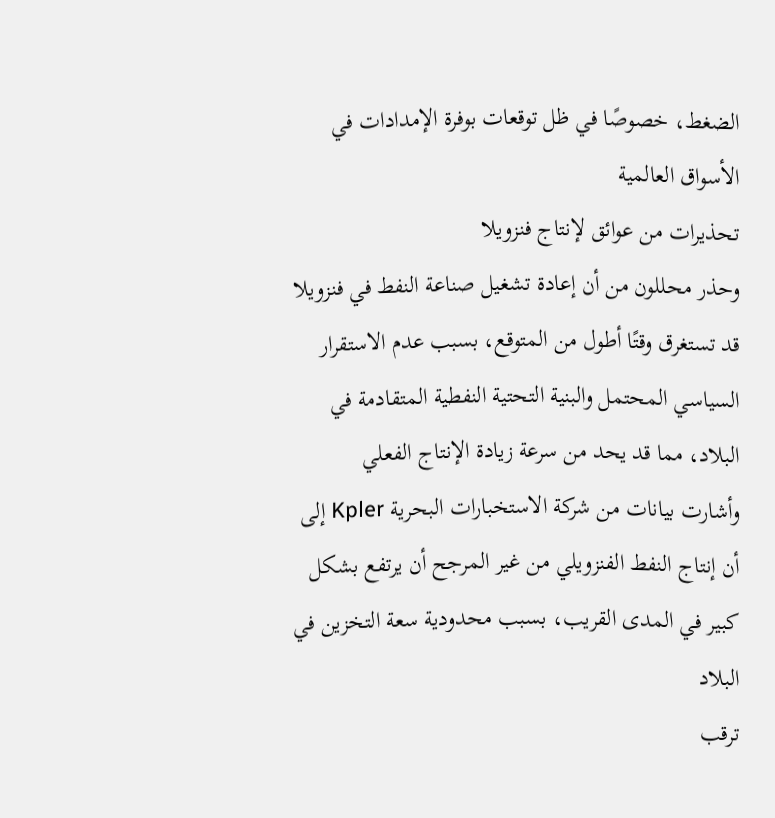الضغط، خصوصًا في ظل توقعات بوفرة الإمدادات في الأسواق العالمية
تحذيرات من عوائق لإنتاج فنزويلا
وحذر محللون من أن إعادة تشغيل صناعة النفط في فنزويلا قد تستغرق وقتًا أطول من المتوقع، بسبب عدم الاستقرار السياسي المحتمل والبنية التحتية النفطية المتقادمة في البلاد، مما قد يحد من سرعة زيادة الإنتاج الفعلي
وأشارت بيانات من شركة الاستخبارات البحرية Kpler إلى أن إنتاج النفط الفنزويلي من غير المرجح أن يرتفع بشكل كبير في المدى القريب، بسبب محدودية سعة التخزين في البلاد
ترقب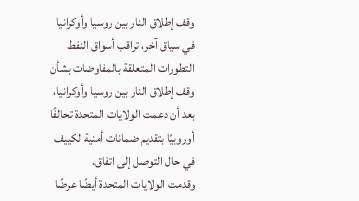وقف إطلاق النار بين روسيا وأوكرانيا
في سياق آخر، تراقب أسواق النفط التطورات المتعلقة بالمفاوضات بشأن وقف إطلاق النار بين روسيا وأوكرانيا، بعد أن دعمت الولايات المتحدة تحالفًا أوروبيًا بتقديم ضمانات أمنية لكييف في حال التوصل إلى اتفاق.
وقدمت الولايات المتحدة أيضًا عرضًا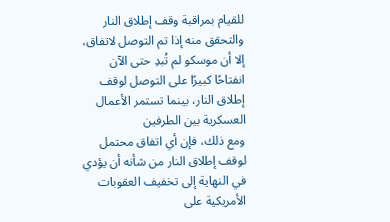للقيام بمراقبة وقف إطلاق النار والتحقق منه إذا تم التوصل لاتفاق، إلا أن موسكو لم تُبدِ حتى الآن انفتاحًا كبيرًا على التوصل لوقف إطلاق النار، بينما تستمر الأعمال العسكرية بين الطرفين
ومع ذلك، فإن أي اتفاق محتمل لوقف إطلاق النار من شأنه أن يؤدي في النهاية إلى تخفيف العقوبات الأمريكية على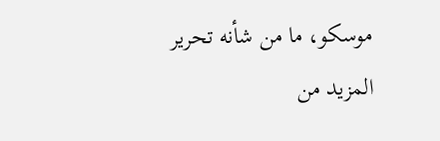موسكو، ما من شأنه تحرير المزيد من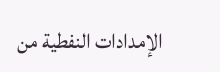الإمدادات النفطية من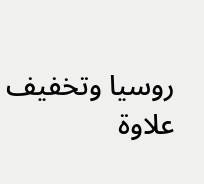روسيا وتخفيف علاوة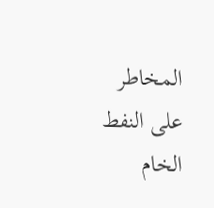المخاطر على النفط الخام